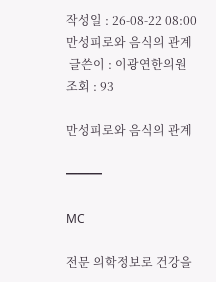작성일 : 26-08-22 08:00
만성피로와 음식의 관계
 글쓴이 : 이광연한의원
조회 : 93

만성피로와 음식의 관계

━━━

MC

전문 의학정보로 건강을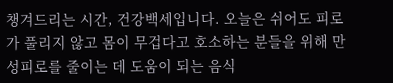챙겨드리는 시간, 건강백세입니다. 오늘은 쉬어도 피로가 풀리지 않고 몸이 무겁다고 호소하는 분들을 위해 만성피로를 줄이는 데 도움이 되는 음식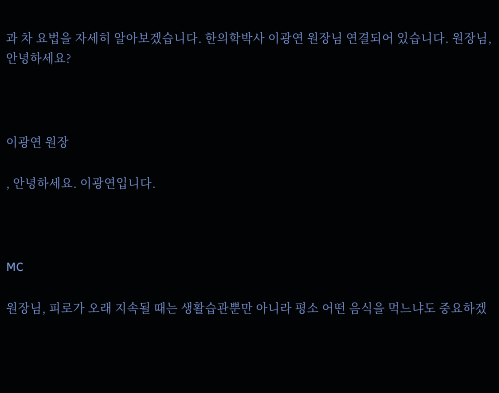과 차 요법을 자세히 알아보겠습니다. 한의학박사 이광연 원장님 연결되어 있습니다. 원장님, 안녕하세요?



이광연 원장

, 안녕하세요. 이광연입니다.



MC

원장님, 피로가 오래 지속될 때는 생활습관뿐만 아니라 평소 어떤 음식을 먹느냐도 중요하겠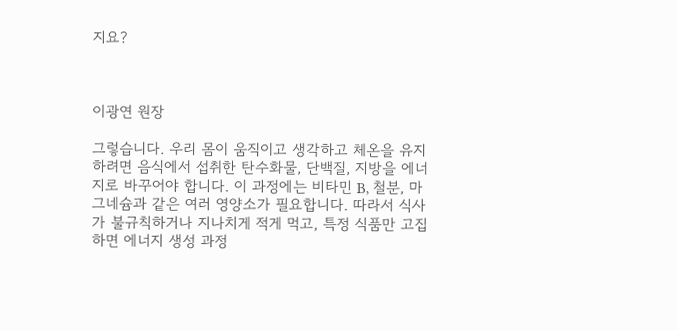지요?



이광연 원장

그렇습니다. 우리 몸이 움직이고 생각하고 체온을 유지하려면 음식에서 섭취한 탄수화물, 단백질, 지방을 에너지로 바꾸어야 합니다. 이 과정에는 비타민 B, 철분, 마그네슘과 같은 여러 영양소가 필요합니다. 따라서 식사가 불규칙하거나 지나치게 적게 먹고, 특정 식품만 고집하면 에너지 생성 과정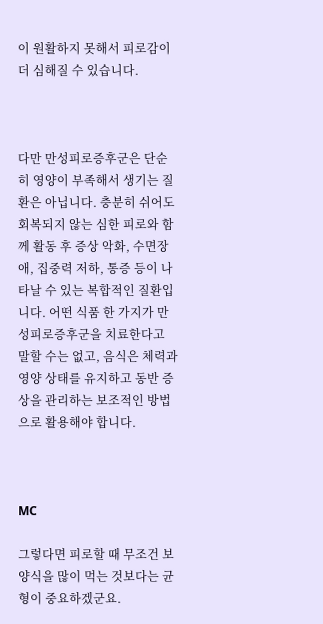이 원활하지 못해서 피로감이 더 심해질 수 있습니다.



다만 만성피로증후군은 단순히 영양이 부족해서 생기는 질환은 아닙니다. 충분히 쉬어도 회복되지 않는 심한 피로와 함께 활동 후 증상 악화, 수면장애, 집중력 저하, 통증 등이 나타날 수 있는 복합적인 질환입니다. 어떤 식품 한 가지가 만성피로증후군을 치료한다고 말할 수는 없고, 음식은 체력과 영양 상태를 유지하고 동반 증상을 관리하는 보조적인 방법으로 활용해야 합니다.



MC

그렇다면 피로할 때 무조건 보양식을 많이 먹는 것보다는 균형이 중요하겠군요.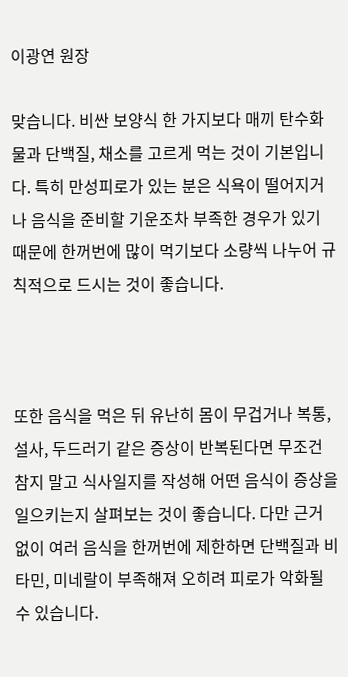이광연 원장

맞습니다. 비싼 보양식 한 가지보다 매끼 탄수화물과 단백질, 채소를 고르게 먹는 것이 기본입니다. 특히 만성피로가 있는 분은 식욕이 떨어지거나 음식을 준비할 기운조차 부족한 경우가 있기 때문에 한꺼번에 많이 먹기보다 소량씩 나누어 규칙적으로 드시는 것이 좋습니다.



또한 음식을 먹은 뒤 유난히 몸이 무겁거나 복통, 설사, 두드러기 같은 증상이 반복된다면 무조건 참지 말고 식사일지를 작성해 어떤 음식이 증상을 일으키는지 살펴보는 것이 좋습니다. 다만 근거 없이 여러 음식을 한꺼번에 제한하면 단백질과 비타민, 미네랄이 부족해져 오히려 피로가 악화될 수 있습니다.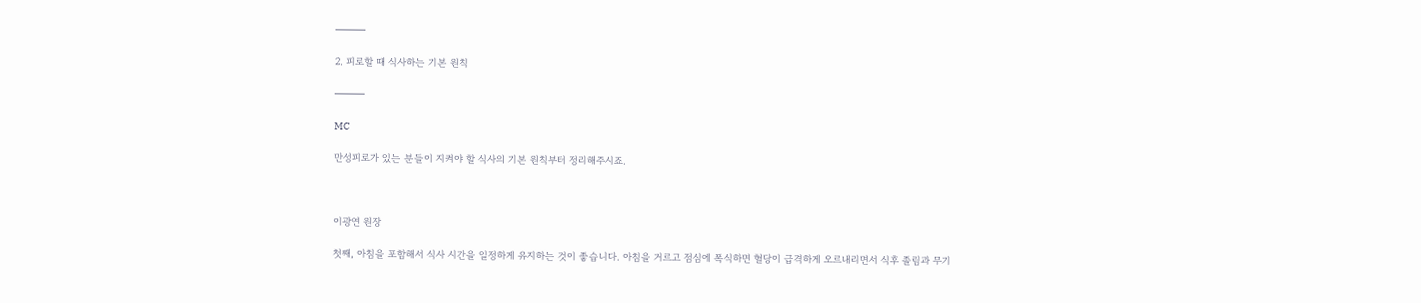━━━

2. 피로할 때 식사하는 기본 원칙

━━━

MC

만성피로가 있는 분들이 지켜야 할 식사의 기본 원칙부터 정리해주시죠.



이광연 원장

첫째, 아침을 포함해서 식사 시간을 일정하게 유지하는 것이 좋습니다. 아침을 거르고 점심에 폭식하면 혈당이 급격하게 오르내리면서 식후 졸림과 무기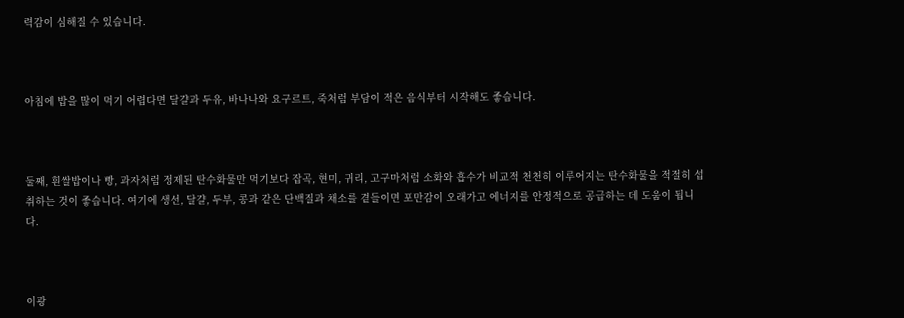력감이 심해질 수 있습니다.



아침에 밥을 많이 먹기 어렵다면 달걀과 두유, 바나나와 요구르트, 죽처럼 부담이 적은 음식부터 시작해도 좋습니다.



둘째, 흰쌀밥이나 빵, 과자처럼 정제된 탄수화물만 먹기보다 잡곡, 현미, 귀리, 고구마처럼 소화와 흡수가 비교적 천천히 이루어지는 탄수화물을 적절히 섭취하는 것이 좋습니다. 여기에 생선, 달걀, 두부, 콩과 같은 단백질과 채소를 곁들이면 포만감이 오래가고 에너지를 안정적으로 공급하는 데 도움이 됩니다.



이광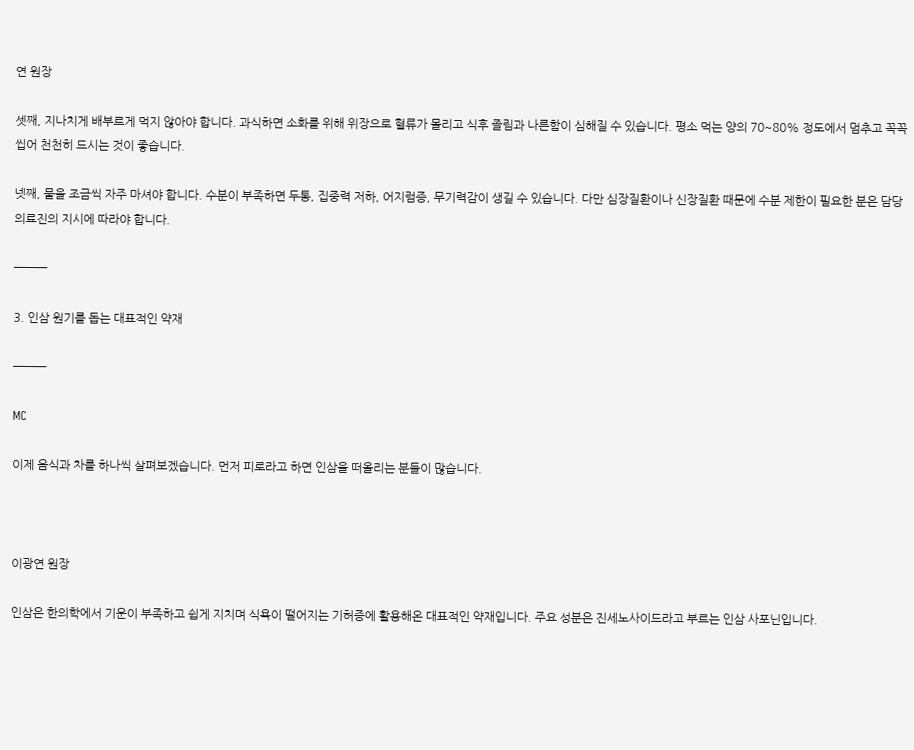연 원장

셋째, 지나치게 배부르게 먹지 않아야 합니다. 과식하면 소화를 위해 위장으로 혈류가 몰리고 식후 졸림과 나른함이 심해질 수 있습니다. 평소 먹는 양의 70~80% 정도에서 멈추고 꼭꼭 씹어 천천히 드시는 것이 좋습니다.

넷째, 물을 조금씩 자주 마셔야 합니다. 수분이 부족하면 두통, 집중력 저하, 어지럼증, 무기력감이 생길 수 있습니다. 다만 심장질환이나 신장질환 때문에 수분 제한이 필요한 분은 담당 의료진의 지시에 따라야 합니다.

━━━

3. 인삼 원기를 돕는 대표적인 약재

━━━

MC

이제 음식과 차를 하나씩 살펴보겠습니다. 먼저 피로라고 하면 인삼을 떠올리는 분들이 많습니다.



이광연 원장

인삼은 한의학에서 기운이 부족하고 쉽게 지치며 식욕이 떨어지는 기허증에 활용해온 대표적인 약재입니다. 주요 성분은 진세노사이드라고 부르는 인삼 사포닌입니다.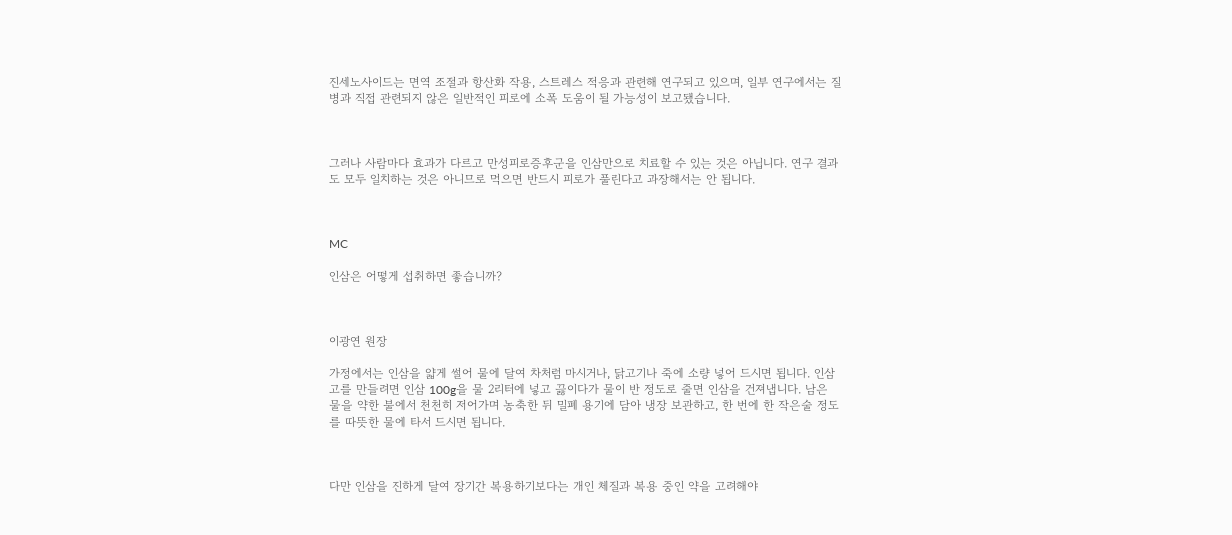진세노사이드는 면역 조절과 항산화 작용, 스트레스 적응과 관련해 연구되고 있으며, 일부 연구에서는 질병과 직접 관련되지 않은 일반적인 피로에 소폭 도움이 될 가능성이 보고됐습니다.



그러나 사람마다 효과가 다르고 만성피로증후군을 인삼만으로 치료할 수 있는 것은 아닙니다. 연구 결과도 모두 일치하는 것은 아니므로 먹으면 반드시 피로가 풀린다고 과장해서는 안 됩니다.



MC

인삼은 어떻게 섭취하면 좋습니까?



이광연 원장

가정에서는 인삼을 얇게 썰어 물에 달여 차처럼 마시거나, 닭고기나 죽에 소량 넣어 드시면 됩니다. 인삼고를 만들려면 인삼 100g을 물 2리터에 넣고 끓이다가 물이 반 정도로 줄면 인삼을 건져냅니다. 남은 물을 약한 불에서 천천히 저어가며 농축한 뒤 밀폐 용기에 담아 냉장 보관하고, 한 번에 한 작은술 정도를 따뜻한 물에 타서 드시면 됩니다.



다만 인삼을 진하게 달여 장기간 복용하기보다는 개인 체질과 복용 중인 약을 고려해야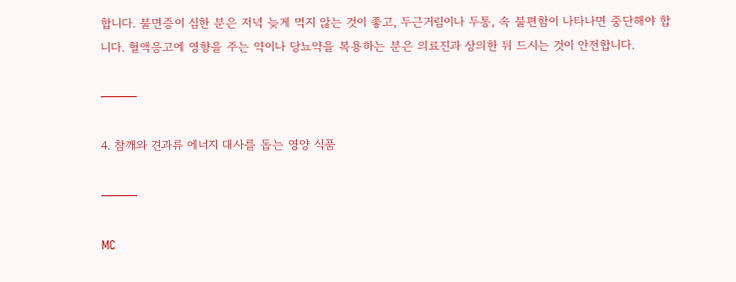합니다. 불면증이 심한 분은 저녁 늦게 먹지 않는 것이 좋고, 두근거림이나 두통, 속 불편함이 나타나면 중단해야 합니다. 혈액응고에 영향을 주는 약이나 당뇨약을 복용하는 분은 의료진과 상의한 뒤 드시는 것이 안전합니다.

━━━

4. 참깨와 견과류 에너지 대사를 돕는 영양 식품

━━━

MC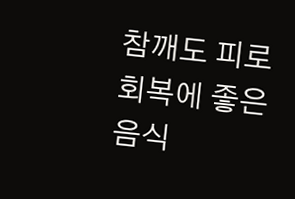참깨도 피로회복에 좋은 음식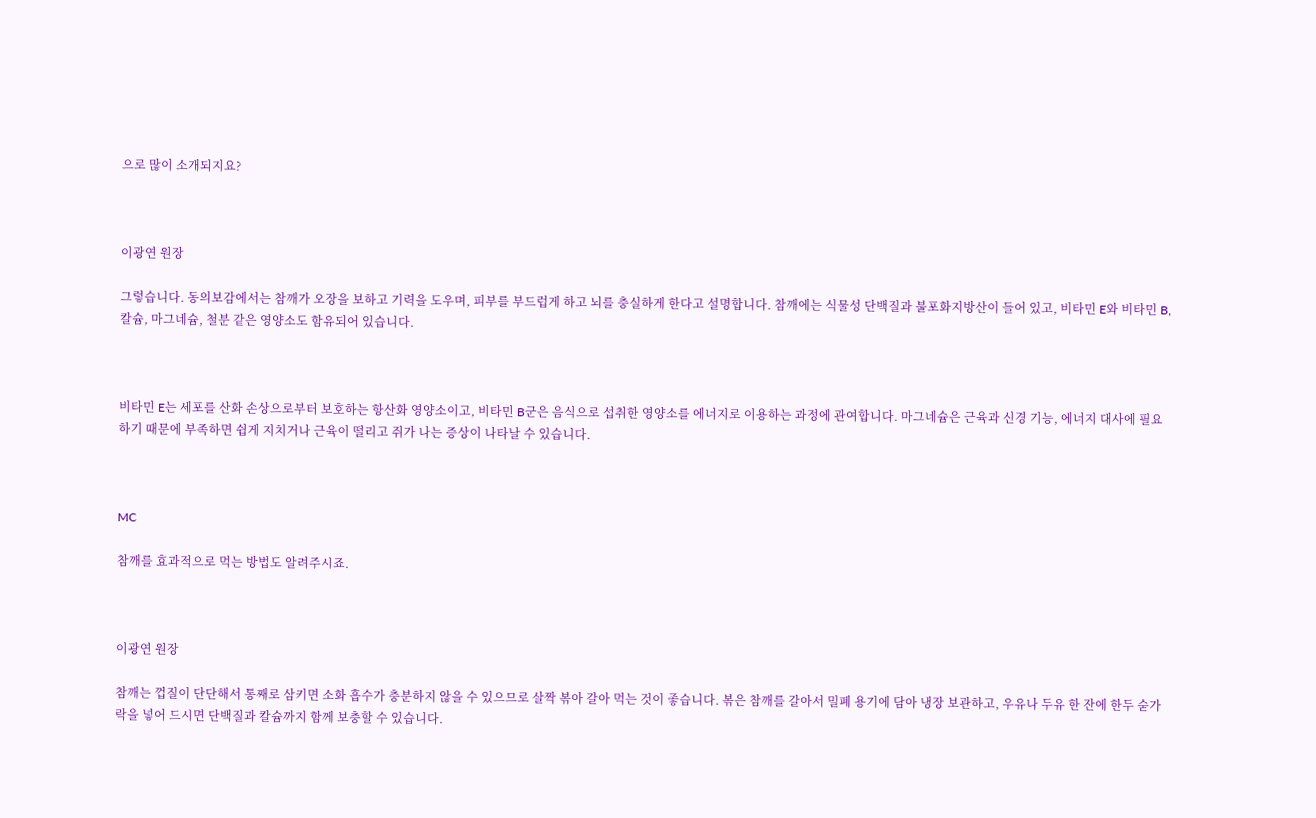으로 많이 소개되지요?



이광연 원장

그렇습니다. 동의보감에서는 참깨가 오장을 보하고 기력을 도우며, 피부를 부드럽게 하고 뇌를 충실하게 한다고 설명합니다. 참깨에는 식물성 단백질과 불포화지방산이 들어 있고, 비타민 E와 비타민 B, 칼슘, 마그네슘, 철분 같은 영양소도 함유되어 있습니다.



비타민 E는 세포를 산화 손상으로부터 보호하는 항산화 영양소이고, 비타민 B군은 음식으로 섭취한 영양소를 에너지로 이용하는 과정에 관여합니다. 마그네슘은 근육과 신경 기능, 에너지 대사에 필요하기 때문에 부족하면 쉽게 지치거나 근육이 떨리고 쥐가 나는 증상이 나타날 수 있습니다.



MC

참깨를 효과적으로 먹는 방법도 알려주시죠.



이광연 원장

참깨는 껍질이 단단해서 통째로 삼키면 소화 흡수가 충분하지 않을 수 있으므로 살짝 볶아 갈아 먹는 것이 좋습니다. 볶은 참깨를 갈아서 밀폐 용기에 담아 냉장 보관하고, 우유나 두유 한 잔에 한두 숟가락을 넣어 드시면 단백질과 칼슘까지 함께 보충할 수 있습니다.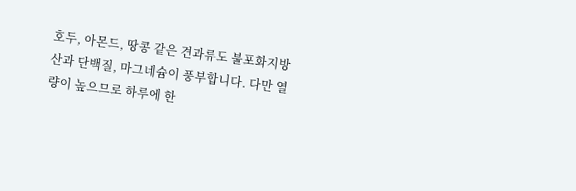호두, 아몬드, 땅콩 같은 견과류도 불포화지방산과 단백질, 마그네슘이 풍부합니다. 다만 열량이 높으므로 하루에 한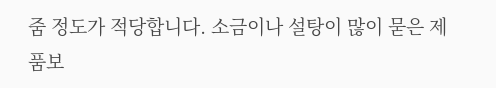줌 정도가 적당합니다. 소금이나 설탕이 많이 묻은 제품보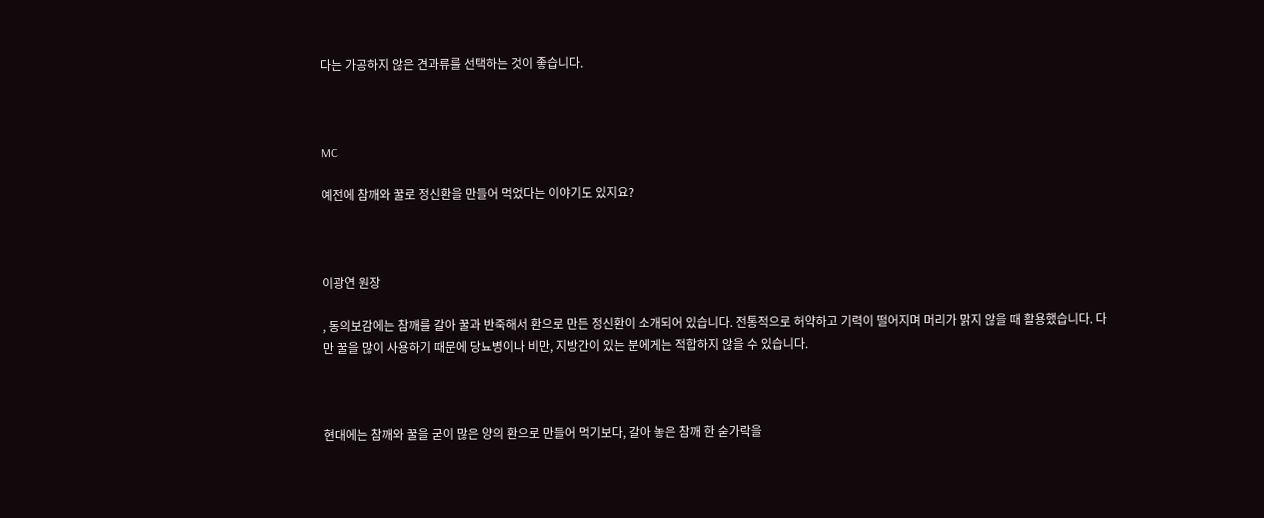다는 가공하지 않은 견과류를 선택하는 것이 좋습니다.



MC

예전에 참깨와 꿀로 정신환을 만들어 먹었다는 이야기도 있지요?



이광연 원장

, 동의보감에는 참깨를 갈아 꿀과 반죽해서 환으로 만든 정신환이 소개되어 있습니다. 전통적으로 허약하고 기력이 떨어지며 머리가 맑지 않을 때 활용했습니다. 다만 꿀을 많이 사용하기 때문에 당뇨병이나 비만, 지방간이 있는 분에게는 적합하지 않을 수 있습니다.



현대에는 참깨와 꿀을 굳이 많은 양의 환으로 만들어 먹기보다, 갈아 놓은 참깨 한 숟가락을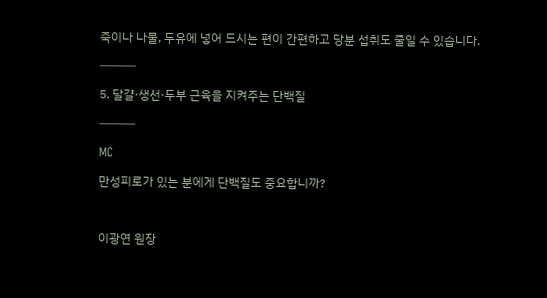죽이나 나물, 두유에 넣어 드시는 편이 간편하고 당분 섭취도 줄일 수 있습니다.

━━━

5. 달걀·생선·두부 근육을 지켜주는 단백질

━━━

MC

만성피로가 있는 분에게 단백질도 중요합니까?



이광연 원장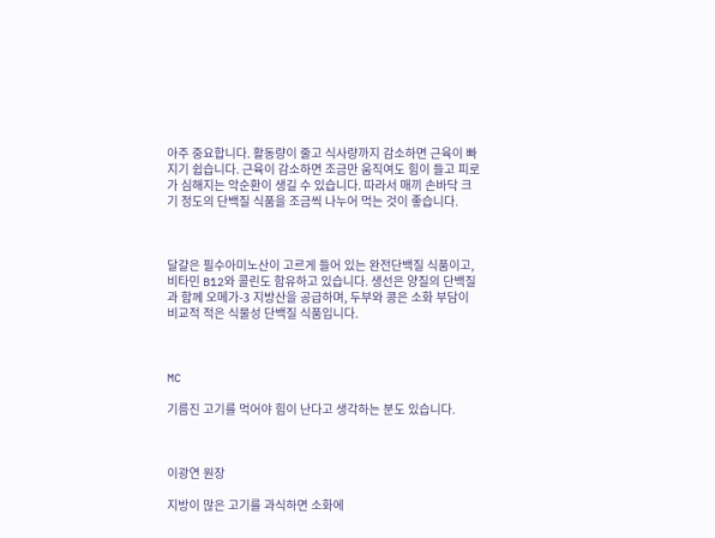아주 중요합니다. 활동량이 줄고 식사량까지 감소하면 근육이 빠지기 쉽습니다. 근육이 감소하면 조금만 움직여도 힘이 들고 피로가 심해지는 악순환이 생길 수 있습니다. 따라서 매끼 손바닥 크기 정도의 단백질 식품을 조금씩 나누어 먹는 것이 좋습니다.



달걀은 필수아미노산이 고르게 들어 있는 완전단백질 식품이고, 비타민 B12와 콜린도 함유하고 있습니다. 생선은 양질의 단백질과 함께 오메가-3 지방산을 공급하며, 두부와 콩은 소화 부담이 비교적 적은 식물성 단백질 식품입니다.



MC

기름진 고기를 먹어야 힘이 난다고 생각하는 분도 있습니다.



이광연 원장

지방이 많은 고기를 과식하면 소화에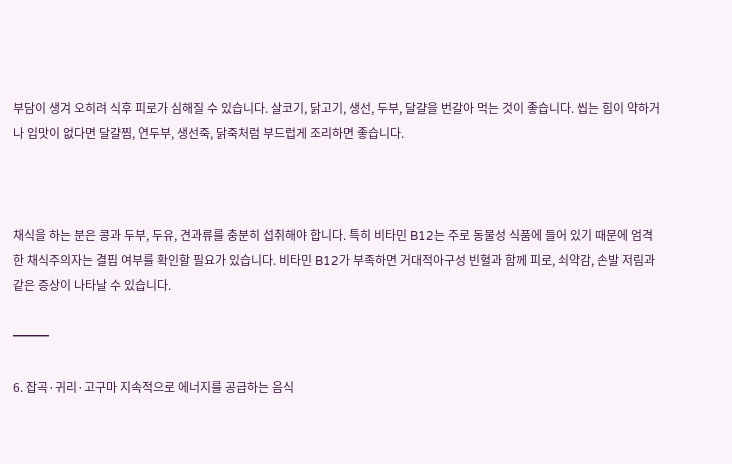부담이 생겨 오히려 식후 피로가 심해질 수 있습니다. 살코기, 닭고기, 생선, 두부, 달걀을 번갈아 먹는 것이 좋습니다. 씹는 힘이 약하거나 입맛이 없다면 달걀찜, 연두부, 생선죽, 닭죽처럼 부드럽게 조리하면 좋습니다.



채식을 하는 분은 콩과 두부, 두유, 견과류를 충분히 섭취해야 합니다. 특히 비타민 B12는 주로 동물성 식품에 들어 있기 때문에 엄격한 채식주의자는 결핍 여부를 확인할 필요가 있습니다. 비타민 B12가 부족하면 거대적아구성 빈혈과 함께 피로, 쇠약감, 손발 저림과 같은 증상이 나타날 수 있습니다.

━━━

6. 잡곡·귀리·고구마 지속적으로 에너지를 공급하는 음식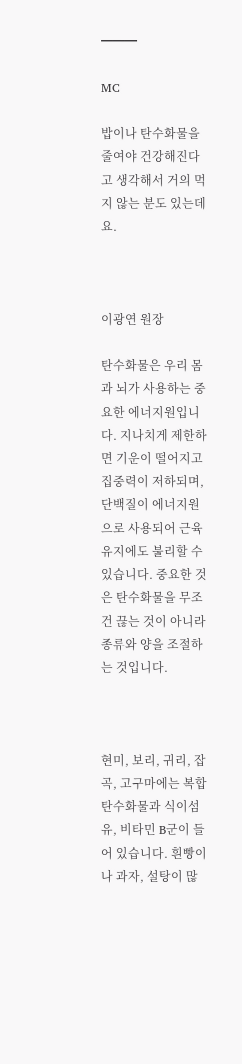━━━

MC

밥이나 탄수화물을 줄여야 건강해진다고 생각해서 거의 먹지 않는 분도 있는데요.



이광연 원장

탄수화물은 우리 몸과 뇌가 사용하는 중요한 에너지원입니다. 지나치게 제한하면 기운이 떨어지고 집중력이 저하되며, 단백질이 에너지원으로 사용되어 근육 유지에도 불리할 수 있습니다. 중요한 것은 탄수화물을 무조건 끊는 것이 아니라 종류와 양을 조절하는 것입니다.



현미, 보리, 귀리, 잡곡, 고구마에는 복합탄수화물과 식이섬유, 비타민 B군이 들어 있습니다. 흰빵이나 과자, 설탕이 많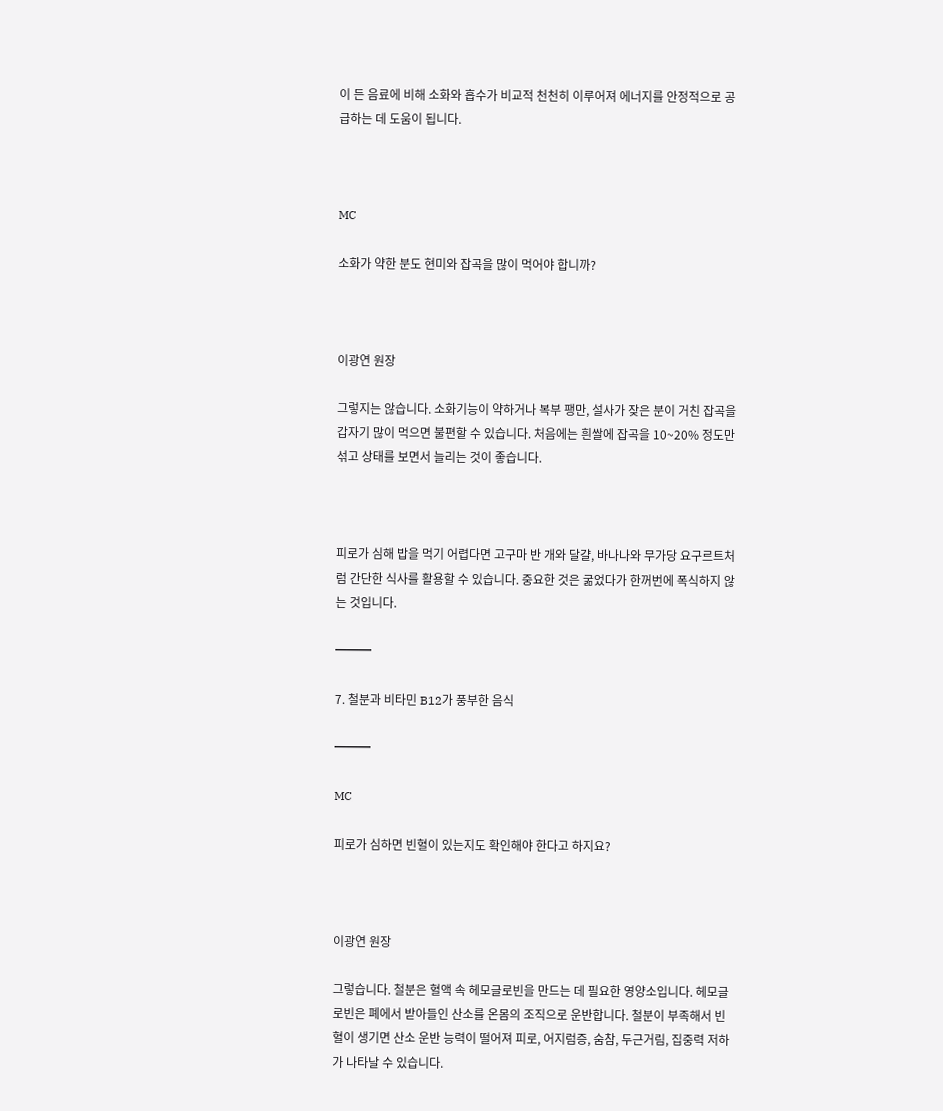이 든 음료에 비해 소화와 흡수가 비교적 천천히 이루어져 에너지를 안정적으로 공급하는 데 도움이 됩니다.



MC

소화가 약한 분도 현미와 잡곡을 많이 먹어야 합니까?



이광연 원장

그렇지는 않습니다. 소화기능이 약하거나 복부 팽만, 설사가 잦은 분이 거친 잡곡을 갑자기 많이 먹으면 불편할 수 있습니다. 처음에는 흰쌀에 잡곡을 10~20% 정도만 섞고 상태를 보면서 늘리는 것이 좋습니다.



피로가 심해 밥을 먹기 어렵다면 고구마 반 개와 달걀, 바나나와 무가당 요구르트처럼 간단한 식사를 활용할 수 있습니다. 중요한 것은 굶었다가 한꺼번에 폭식하지 않는 것입니다.

━━━

7. 철분과 비타민 B12가 풍부한 음식

━━━

MC

피로가 심하면 빈혈이 있는지도 확인해야 한다고 하지요?



이광연 원장

그렇습니다. 철분은 혈액 속 헤모글로빈을 만드는 데 필요한 영양소입니다. 헤모글로빈은 폐에서 받아들인 산소를 온몸의 조직으로 운반합니다. 철분이 부족해서 빈혈이 생기면 산소 운반 능력이 떨어져 피로, 어지럼증, 숨참, 두근거림, 집중력 저하가 나타날 수 있습니다.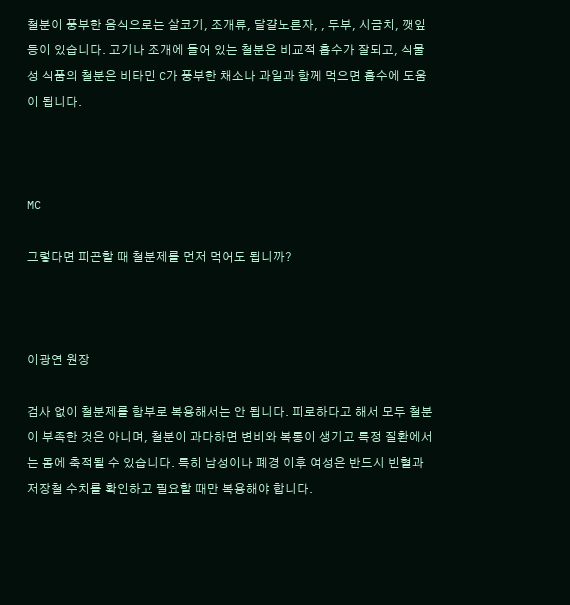철분이 풍부한 음식으로는 살코기, 조개류, 달걀노른자, , 두부, 시금치, 깻잎 등이 있습니다. 고기나 조개에 들어 있는 철분은 비교적 흡수가 잘되고, 식물성 식품의 철분은 비타민 C가 풍부한 채소나 과일과 함께 먹으면 흡수에 도움이 됩니다.



MC

그렇다면 피곤할 때 철분제를 먼저 먹어도 됩니까?



이광연 원장

검사 없이 철분제를 함부로 복용해서는 안 됩니다. 피로하다고 해서 모두 철분이 부족한 것은 아니며, 철분이 과다하면 변비와 복통이 생기고 특정 질환에서는 몸에 축적될 수 있습니다. 특히 남성이나 폐경 이후 여성은 반드시 빈혈과 저장철 수치를 확인하고 필요할 때만 복용해야 합니다.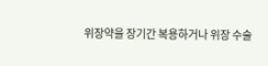위장약을 장기간 복용하거나 위장 수술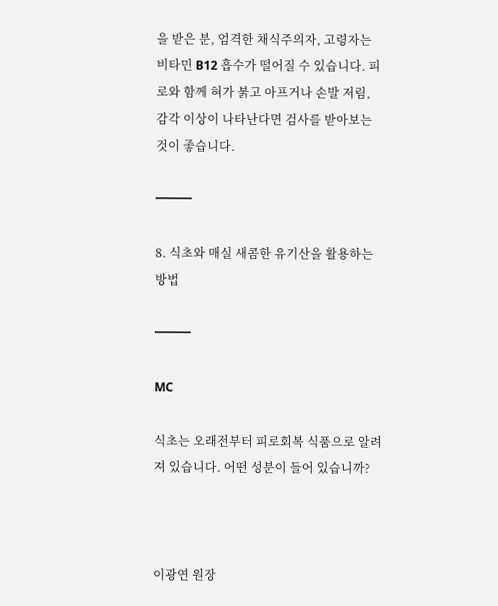을 받은 분, 엄격한 채식주의자, 고령자는 비타민 B12 흡수가 떨어질 수 있습니다. 피로와 함께 혀가 붉고 아프거나 손발 저림, 감각 이상이 나타난다면 검사를 받아보는 것이 좋습니다.

━━━

8. 식초와 매실 새콤한 유기산을 활용하는 방법

━━━

MC

식초는 오래전부터 피로회복 식품으로 알려져 있습니다. 어떤 성분이 들어 있습니까?



이광연 원장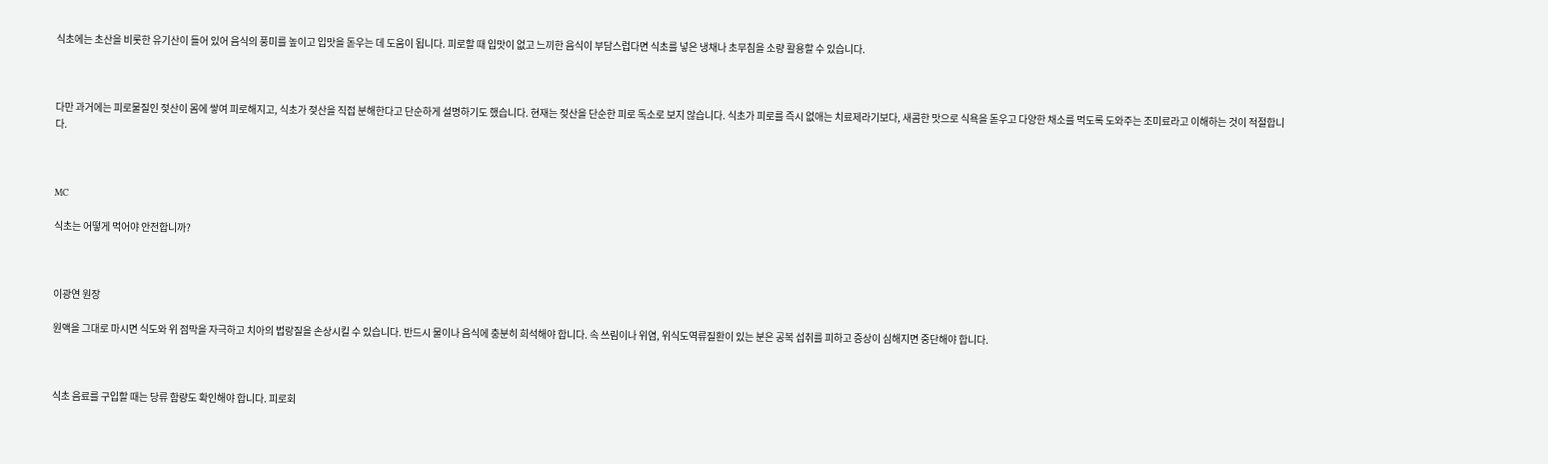식초에는 초산을 비롯한 유기산이 들어 있어 음식의 풍미를 높이고 입맛을 돋우는 데 도움이 됩니다. 피로할 때 입맛이 없고 느끼한 음식이 부담스럽다면 식초를 넣은 냉채나 초무침을 소량 활용할 수 있습니다.



다만 과거에는 피로물질인 젖산이 몸에 쌓여 피로해지고, 식초가 젖산을 직접 분해한다고 단순하게 설명하기도 했습니다. 현재는 젖산을 단순한 피로 독소로 보지 않습니다. 식초가 피로를 즉시 없애는 치료제라기보다, 새콤한 맛으로 식욕을 돋우고 다양한 채소를 먹도록 도와주는 조미료라고 이해하는 것이 적절합니다.



MC

식초는 어떻게 먹어야 안전합니까?



이광연 원장

원액을 그대로 마시면 식도와 위 점막을 자극하고 치아의 법랑질을 손상시킬 수 있습니다. 반드시 물이나 음식에 충분히 희석해야 합니다. 속 쓰림이나 위염, 위식도역류질환이 있는 분은 공복 섭취를 피하고 증상이 심해지면 중단해야 합니다.



식초 음료를 구입할 때는 당류 함량도 확인해야 합니다. 피로회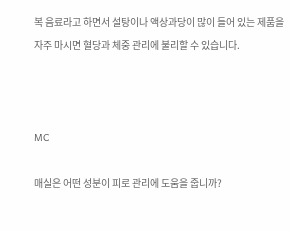복 음료라고 하면서 설탕이나 액상과당이 많이 들어 있는 제품을 자주 마시면 혈당과 체중 관리에 불리할 수 있습니다.



MC

매실은 어떤 성분이 피로 관리에 도움을 줍니까?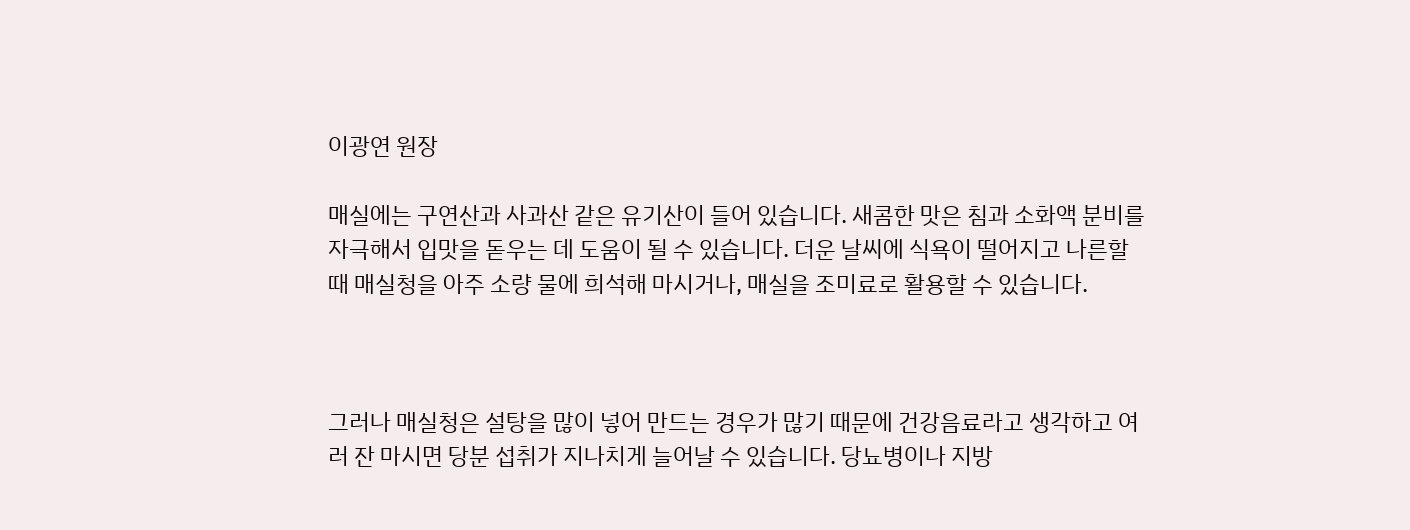이광연 원장

매실에는 구연산과 사과산 같은 유기산이 들어 있습니다. 새콤한 맛은 침과 소화액 분비를 자극해서 입맛을 돋우는 데 도움이 될 수 있습니다. 더운 날씨에 식욕이 떨어지고 나른할 때 매실청을 아주 소량 물에 희석해 마시거나, 매실을 조미료로 활용할 수 있습니다.



그러나 매실청은 설탕을 많이 넣어 만드는 경우가 많기 때문에 건강음료라고 생각하고 여러 잔 마시면 당분 섭취가 지나치게 늘어날 수 있습니다. 당뇨병이나 지방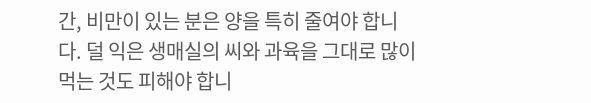간, 비만이 있는 분은 양을 특히 줄여야 합니다. 덜 익은 생매실의 씨와 과육을 그대로 많이 먹는 것도 피해야 합니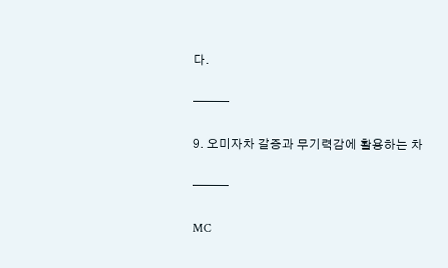다.

━━━

9. 오미자차 갈증과 무기력감에 활용하는 차

━━━

MC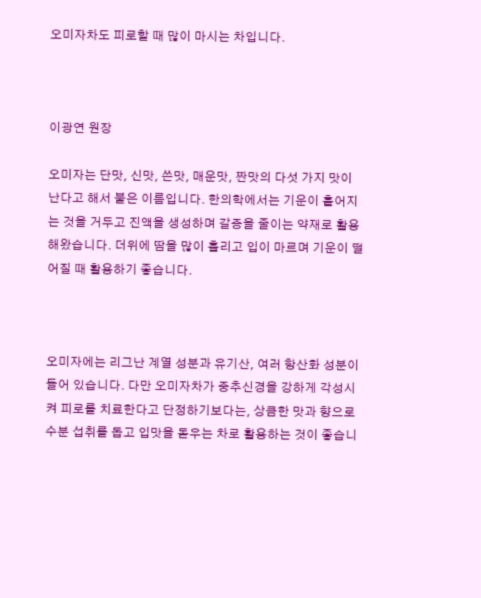오미자차도 피로할 때 많이 마시는 차입니다.



이광연 원장

오미자는 단맛, 신맛, 쓴맛, 매운맛, 짠맛의 다섯 가지 맛이 난다고 해서 붙은 이름입니다. 한의학에서는 기운이 흩어지는 것을 거두고 진액을 생성하며 갈증을 줄이는 약재로 활용해왔습니다. 더위에 땀을 많이 흘리고 입이 마르며 기운이 떨어질 때 활용하기 좋습니다.



오미자에는 리그난 계열 성분과 유기산, 여러 항산화 성분이 들어 있습니다. 다만 오미자차가 중추신경을 강하게 각성시켜 피로를 치료한다고 단정하기보다는, 상큼한 맛과 향으로 수분 섭취를 돕고 입맛을 돋우는 차로 활용하는 것이 좋습니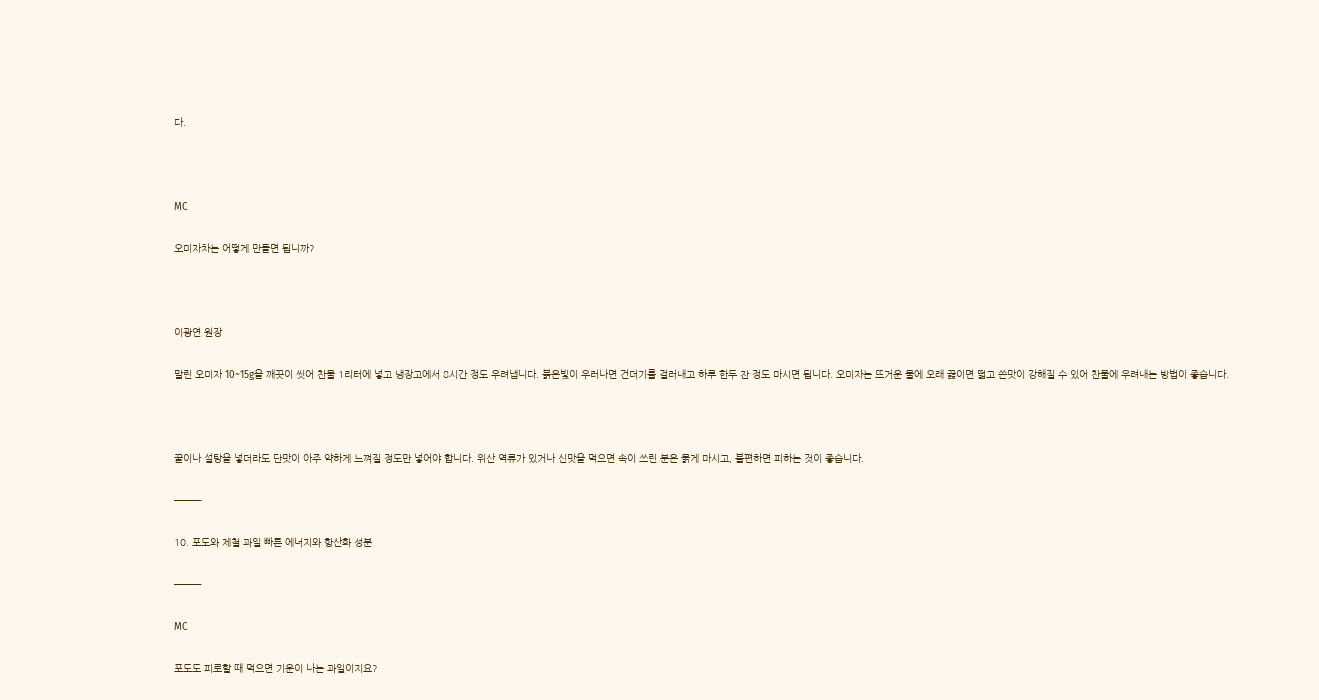다.



MC

오미자차는 어떻게 만들면 됩니까?



이광연 원장

말린 오미자 10~15g을 깨끗이 씻어 찬물 1리터에 넣고 냉장고에서 8시간 정도 우려냅니다. 붉은빛이 우러나면 건더기를 걸러내고 하루 한두 잔 정도 마시면 됩니다. 오미자는 뜨거운 물에 오래 끓이면 떫고 쓴맛이 강해질 수 있어 찬물에 우려내는 방법이 좋습니다.



꿀이나 설탕을 넣더라도 단맛이 아주 약하게 느껴질 정도만 넣어야 합니다. 위산 역류가 있거나 신맛을 먹으면 속이 쓰린 분은 묽게 마시고, 불편하면 피하는 것이 좋습니다.

━━━

10. 포도와 제철 과일 빠른 에너지와 항산화 성분

━━━

MC

포도도 피로할 때 먹으면 기운이 나는 과일이지요?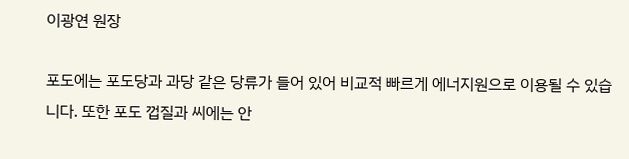이광연 원장

포도에는 포도당과 과당 같은 당류가 들어 있어 비교적 빠르게 에너지원으로 이용될 수 있습니다. 또한 포도 껍질과 씨에는 안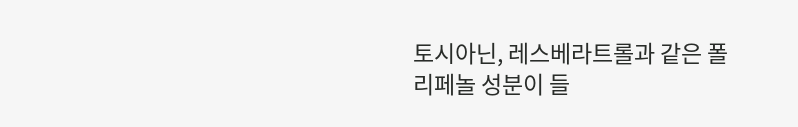토시아닌, 레스베라트롤과 같은 폴리페놀 성분이 들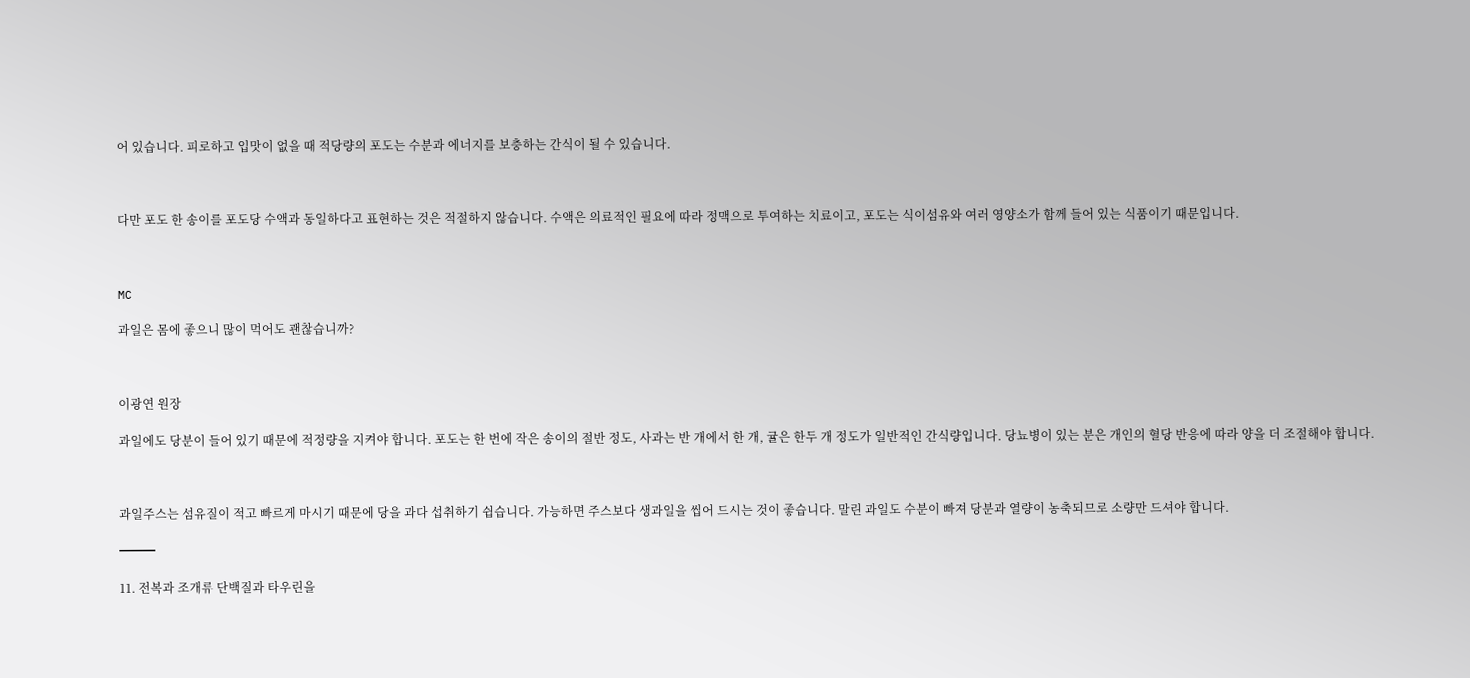어 있습니다. 피로하고 입맛이 없을 때 적당량의 포도는 수분과 에너지를 보충하는 간식이 될 수 있습니다.



다만 포도 한 송이를 포도당 수액과 동일하다고 표현하는 것은 적절하지 않습니다. 수액은 의료적인 필요에 따라 정맥으로 투여하는 치료이고, 포도는 식이섬유와 여러 영양소가 함께 들어 있는 식품이기 때문입니다.



MC

과일은 몸에 좋으니 많이 먹어도 괜찮습니까?



이광연 원장

과일에도 당분이 들어 있기 때문에 적정량을 지켜야 합니다. 포도는 한 번에 작은 송이의 절반 정도, 사과는 반 개에서 한 개, 귤은 한두 개 정도가 일반적인 간식량입니다. 당뇨병이 있는 분은 개인의 혈당 반응에 따라 양을 더 조절해야 합니다.



과일주스는 섬유질이 적고 빠르게 마시기 때문에 당을 과다 섭취하기 쉽습니다. 가능하면 주스보다 생과일을 씹어 드시는 것이 좋습니다. 말린 과일도 수분이 빠져 당분과 열량이 농축되므로 소량만 드셔야 합니다.

━━━

11. 전복과 조개류 단백질과 타우린을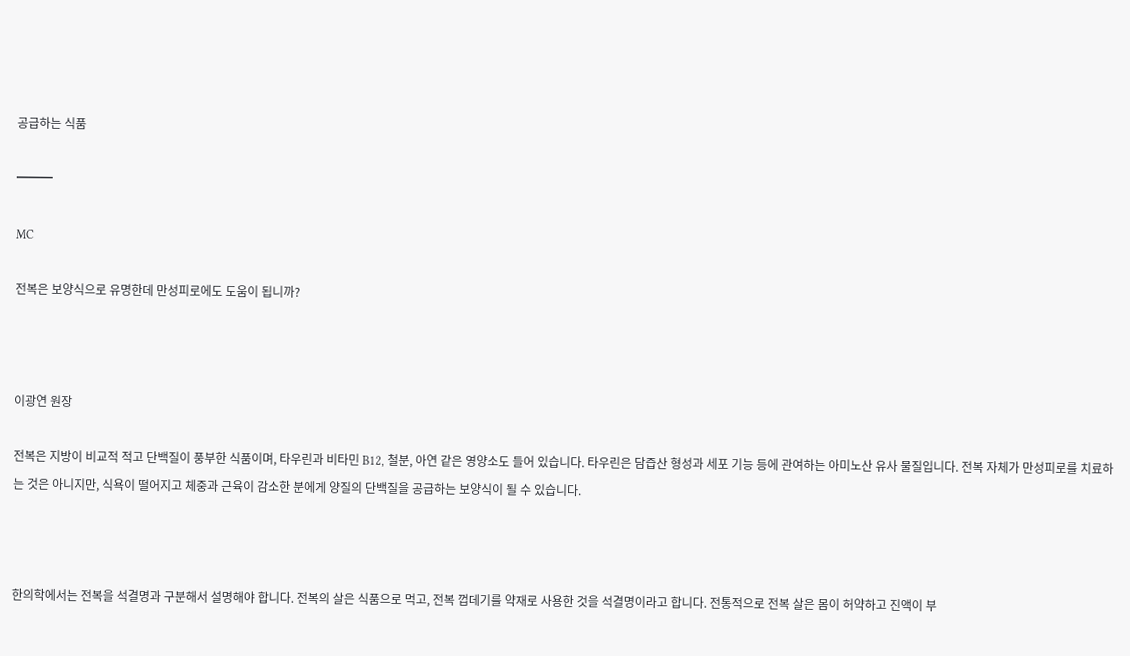공급하는 식품

━━━

MC

전복은 보양식으로 유명한데 만성피로에도 도움이 됩니까?



이광연 원장

전복은 지방이 비교적 적고 단백질이 풍부한 식품이며, 타우린과 비타민 B12, 철분, 아연 같은 영양소도 들어 있습니다. 타우린은 담즙산 형성과 세포 기능 등에 관여하는 아미노산 유사 물질입니다. 전복 자체가 만성피로를 치료하는 것은 아니지만, 식욕이 떨어지고 체중과 근육이 감소한 분에게 양질의 단백질을 공급하는 보양식이 될 수 있습니다.



한의학에서는 전복을 석결명과 구분해서 설명해야 합니다. 전복의 살은 식품으로 먹고, 전복 껍데기를 약재로 사용한 것을 석결명이라고 합니다. 전통적으로 전복 살은 몸이 허약하고 진액이 부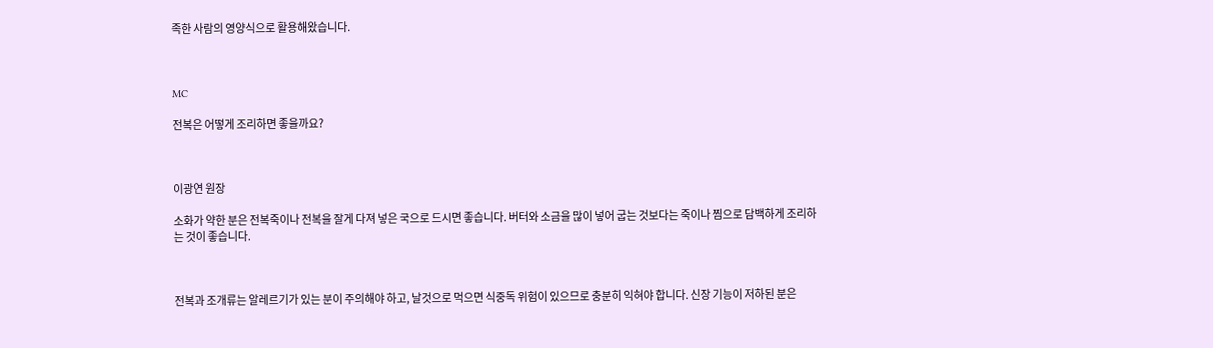족한 사람의 영양식으로 활용해왔습니다.



MC

전복은 어떻게 조리하면 좋을까요?



이광연 원장

소화가 약한 분은 전복죽이나 전복을 잘게 다져 넣은 국으로 드시면 좋습니다. 버터와 소금을 많이 넣어 굽는 것보다는 죽이나 찜으로 담백하게 조리하는 것이 좋습니다.



전복과 조개류는 알레르기가 있는 분이 주의해야 하고, 날것으로 먹으면 식중독 위험이 있으므로 충분히 익혀야 합니다. 신장 기능이 저하된 분은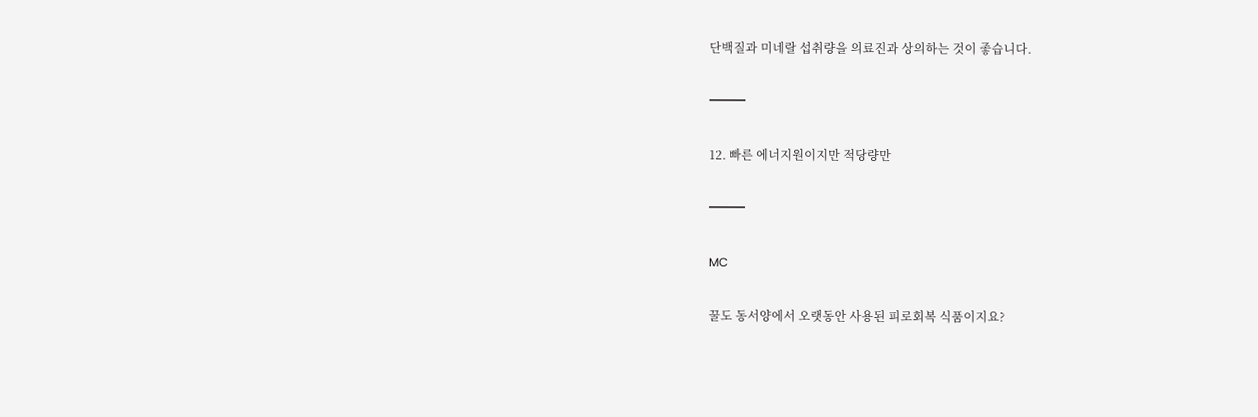단백질과 미네랄 섭취량을 의료진과 상의하는 것이 좋습니다.

━━━

12. 빠른 에너지원이지만 적당량만

━━━

MC

꿀도 동서양에서 오랫동안 사용된 피로회복 식품이지요?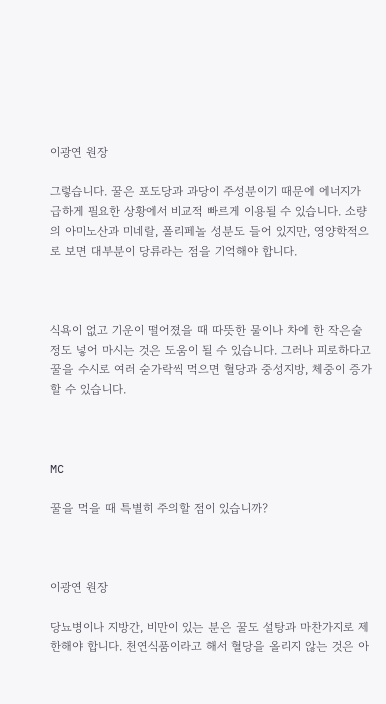이광연 원장

그렇습니다. 꿀은 포도당과 과당이 주성분이기 때문에 에너지가 급하게 필요한 상황에서 비교적 빠르게 이용될 수 있습니다. 소량의 아미노산과 미네랄, 폴리페놀 성분도 들어 있지만, 영양학적으로 보면 대부분이 당류라는 점을 기억해야 합니다.



식욕이 없고 기운이 떨어졌을 때 따뜻한 물이나 차에 한 작은술 정도 넣어 마시는 것은 도움이 될 수 있습니다. 그러나 피로하다고 꿀을 수시로 여러 숟가락씩 먹으면 혈당과 중성지방, 체중이 증가할 수 있습니다.



MC

꿀을 먹을 때 특별히 주의할 점이 있습니까?



이광연 원장

당뇨병이나 지방간, 비만이 있는 분은 꿀도 설탕과 마찬가지로 제한해야 합니다. 천연식품이라고 해서 혈당을 올리지 않는 것은 아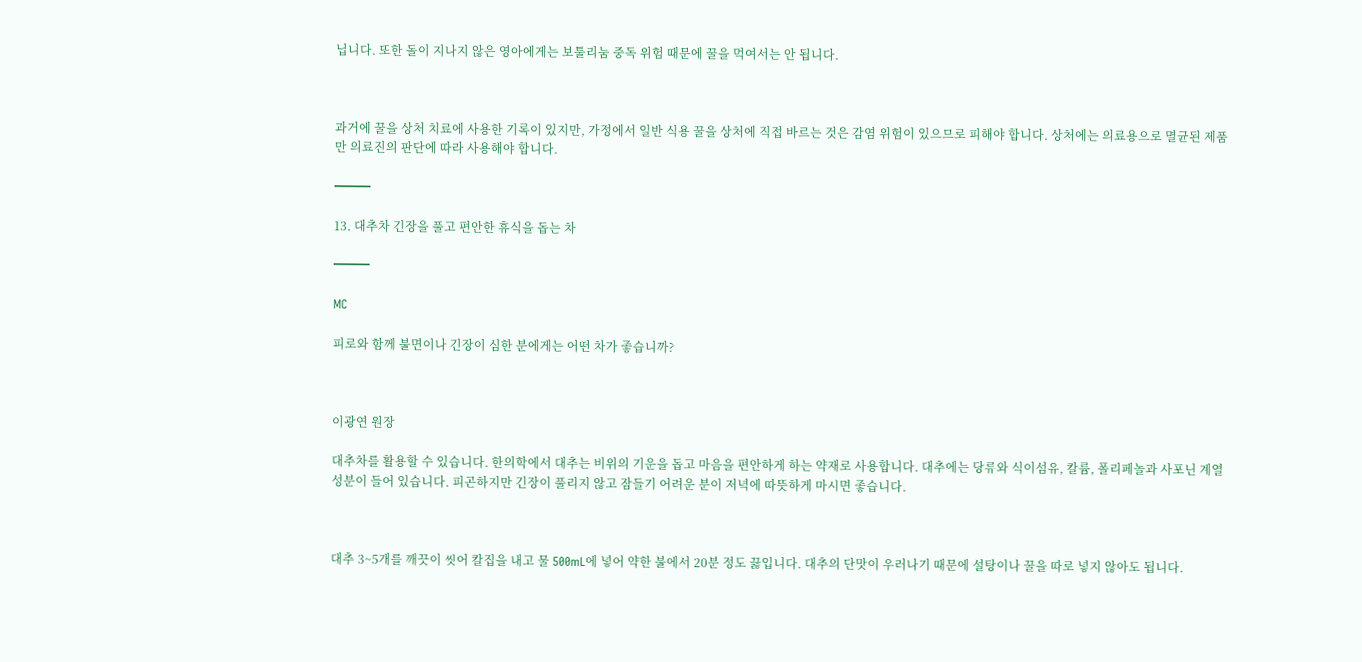닙니다. 또한 돌이 지나지 않은 영아에게는 보툴리눔 중독 위험 때문에 꿀을 먹여서는 안 됩니다.



과거에 꿀을 상처 치료에 사용한 기록이 있지만, 가정에서 일반 식용 꿀을 상처에 직접 바르는 것은 감염 위험이 있으므로 피해야 합니다. 상처에는 의료용으로 멸균된 제품만 의료진의 판단에 따라 사용해야 합니다.

━━━

13. 대추차 긴장을 풀고 편안한 휴식을 돕는 차

━━━

MC

피로와 함께 불면이나 긴장이 심한 분에게는 어떤 차가 좋습니까?



이광연 원장

대추차를 활용할 수 있습니다. 한의학에서 대추는 비위의 기운을 돕고 마음을 편안하게 하는 약재로 사용합니다. 대추에는 당류와 식이섬유, 칼륨, 폴리페놀과 사포닌 계열 성분이 들어 있습니다. 피곤하지만 긴장이 풀리지 않고 잠들기 어려운 분이 저녁에 따뜻하게 마시면 좋습니다.



대추 3~5개를 깨끗이 씻어 칼집을 내고 물 500mL에 넣어 약한 불에서 20분 정도 끓입니다. 대추의 단맛이 우러나기 때문에 설탕이나 꿀을 따로 넣지 않아도 됩니다.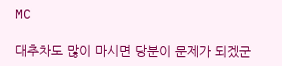MC

대추차도 많이 마시면 당분이 문제가 되겠군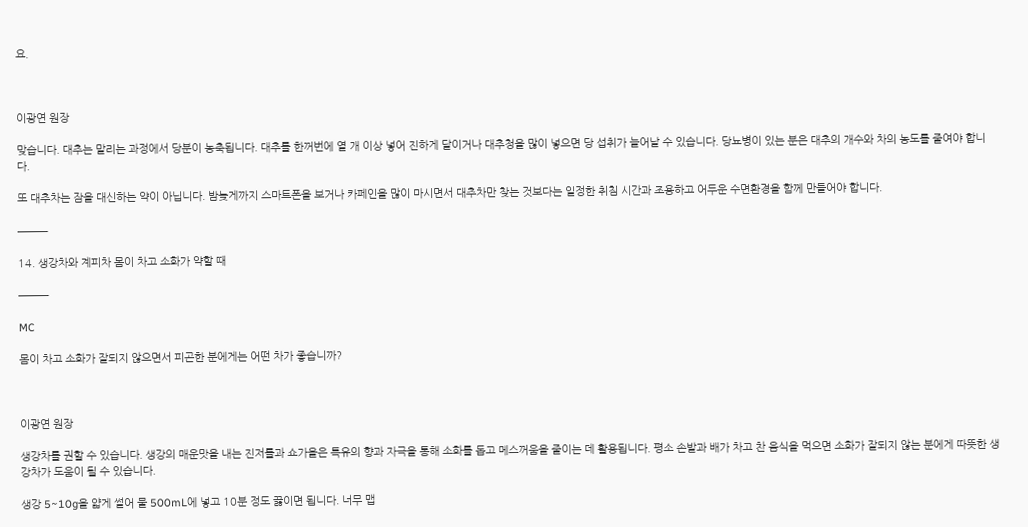요.



이광연 원장

맞습니다. 대추는 말리는 과정에서 당분이 농축됩니다. 대추를 한꺼번에 열 개 이상 넣어 진하게 달이거나 대추청을 많이 넣으면 당 섭취가 늘어날 수 있습니다. 당뇨병이 있는 분은 대추의 개수와 차의 농도를 줄여야 합니다.

또 대추차는 잠을 대신하는 약이 아닙니다. 밤늦게까지 스마트폰을 보거나 카페인을 많이 마시면서 대추차만 찾는 것보다는 일정한 취침 시간과 조용하고 어두운 수면환경을 함께 만들어야 합니다.

━━━

14. 생강차와 계피차 몸이 차고 소화가 약할 때

━━━

MC

몸이 차고 소화가 잘되지 않으면서 피곤한 분에게는 어떤 차가 좋습니까?



이광연 원장

생강차를 권할 수 있습니다. 생강의 매운맛을 내는 진저롤과 쇼가올은 특유의 향과 자극을 통해 소화를 돕고 메스꺼움을 줄이는 데 활용됩니다. 평소 손발과 배가 차고 찬 음식을 먹으면 소화가 잘되지 않는 분에게 따뜻한 생강차가 도움이 될 수 있습니다.

생강 5~10g을 얇게 썰어 물 500mL에 넣고 10분 정도 끓이면 됩니다. 너무 맵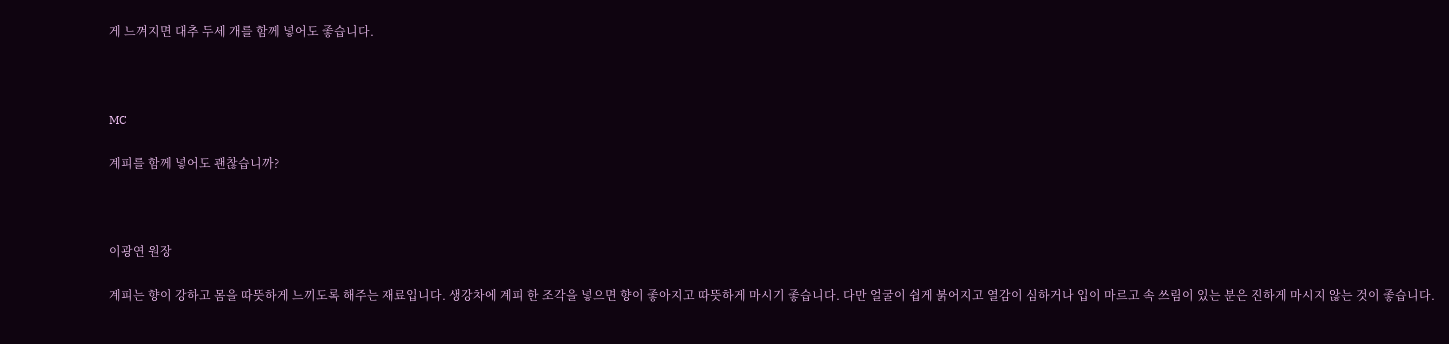게 느껴지면 대추 두세 개를 함께 넣어도 좋습니다.



MC

계피를 함께 넣어도 괜찮습니까?



이광연 원장

계피는 향이 강하고 몸을 따뜻하게 느끼도록 해주는 재료입니다. 생강차에 계피 한 조각을 넣으면 향이 좋아지고 따뜻하게 마시기 좋습니다. 다만 얼굴이 쉽게 붉어지고 열감이 심하거나 입이 마르고 속 쓰림이 있는 분은 진하게 마시지 않는 것이 좋습니다.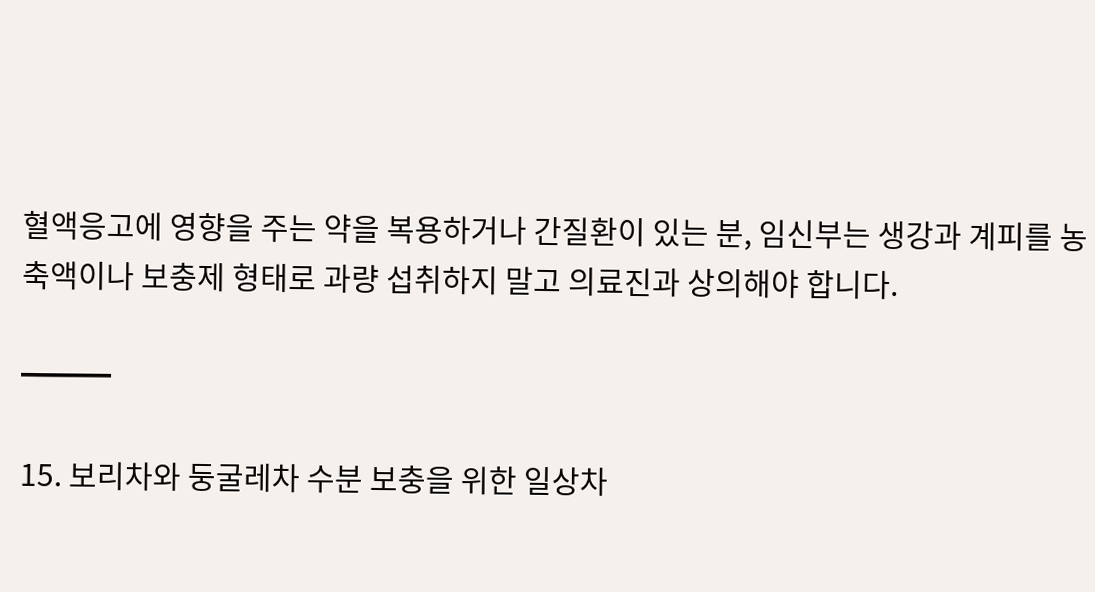혈액응고에 영향을 주는 약을 복용하거나 간질환이 있는 분, 임신부는 생강과 계피를 농축액이나 보충제 형태로 과량 섭취하지 말고 의료진과 상의해야 합니다.

━━━

15. 보리차와 둥굴레차 수분 보충을 위한 일상차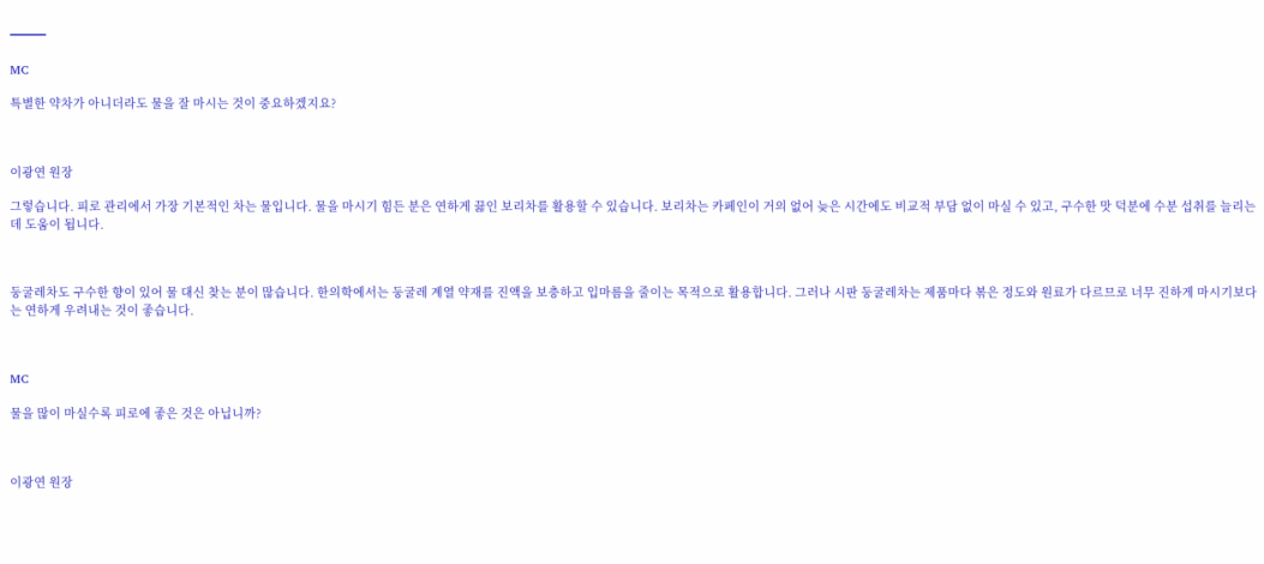━━━

MC

특별한 약차가 아니더라도 물을 잘 마시는 것이 중요하겠지요?



이광연 원장

그렇습니다. 피로 관리에서 가장 기본적인 차는 물입니다. 물을 마시기 힘든 분은 연하게 끓인 보리차를 활용할 수 있습니다. 보리차는 카페인이 거의 없어 늦은 시간에도 비교적 부담 없이 마실 수 있고, 구수한 맛 덕분에 수분 섭취를 늘리는 데 도움이 됩니다.



둥굴레차도 구수한 향이 있어 물 대신 찾는 분이 많습니다. 한의학에서는 둥굴레 계열 약재를 진액을 보충하고 입마름을 줄이는 목적으로 활용합니다. 그러나 시판 둥굴레차는 제품마다 볶은 정도와 원료가 다르므로 너무 진하게 마시기보다는 연하게 우려내는 것이 좋습니다.



MC

물을 많이 마실수록 피로에 좋은 것은 아닙니까?



이광연 원장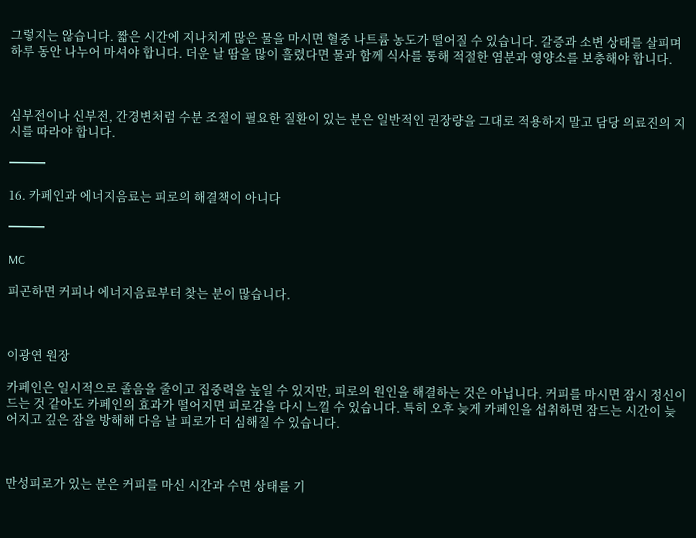그렇지는 않습니다. 짧은 시간에 지나치게 많은 물을 마시면 혈중 나트륨 농도가 떨어질 수 있습니다. 갈증과 소변 상태를 살피며 하루 동안 나누어 마셔야 합니다. 더운 날 땀을 많이 흘렸다면 물과 함께 식사를 통해 적절한 염분과 영양소를 보충해야 합니다.



심부전이나 신부전, 간경변처럼 수분 조절이 필요한 질환이 있는 분은 일반적인 권장량을 그대로 적용하지 말고 담당 의료진의 지시를 따라야 합니다.

━━━

16. 카페인과 에너지음료는 피로의 해결책이 아니다

━━━

MC

피곤하면 커피나 에너지음료부터 찾는 분이 많습니다.



이광연 원장

카페인은 일시적으로 졸음을 줄이고 집중력을 높일 수 있지만, 피로의 원인을 해결하는 것은 아닙니다. 커피를 마시면 잠시 정신이 드는 것 같아도 카페인의 효과가 떨어지면 피로감을 다시 느낄 수 있습니다. 특히 오후 늦게 카페인을 섭취하면 잠드는 시간이 늦어지고 깊은 잠을 방해해 다음 날 피로가 더 심해질 수 있습니다.



만성피로가 있는 분은 커피를 마신 시간과 수면 상태를 기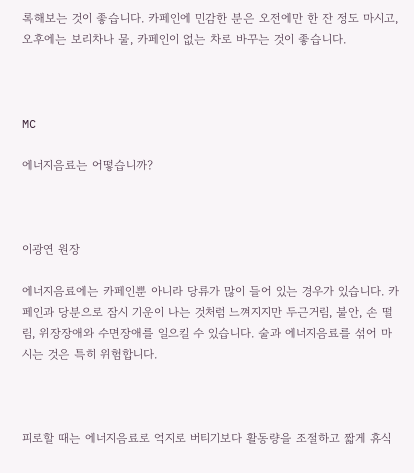록해보는 것이 좋습니다. 카페인에 민감한 분은 오전에만 한 잔 정도 마시고, 오후에는 보리차나 물, 카페인이 없는 차로 바꾸는 것이 좋습니다.



MC

에너지음료는 어떻습니까?



이광연 원장

에너지음료에는 카페인뿐 아니라 당류가 많이 들어 있는 경우가 있습니다. 카페인과 당분으로 잠시 기운이 나는 것처럼 느껴지지만 두근거림, 불안, 손 떨림, 위장장애와 수면장애를 일으킬 수 있습니다. 술과 에너지음료를 섞어 마시는 것은 특히 위험합니다.



피로할 때는 에너지음료로 억지로 버티기보다 활동량을 조절하고 짧게 휴식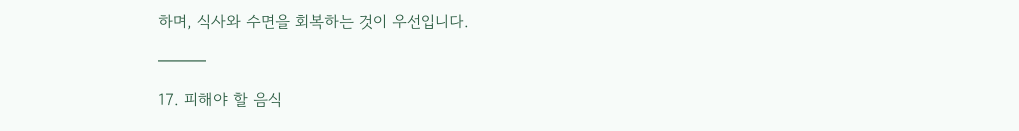하며, 식사와 수면을 회복하는 것이 우선입니다.

━━━

17. 피해야 할 음식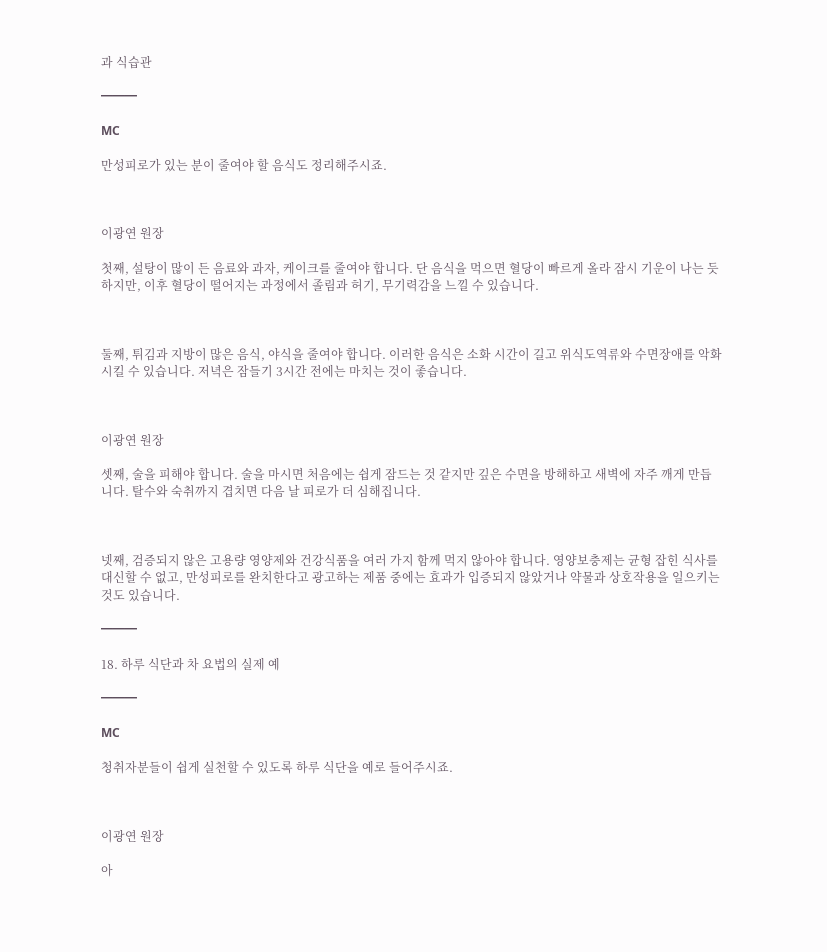과 식습관

━━━

MC

만성피로가 있는 분이 줄여야 할 음식도 정리해주시죠.



이광연 원장

첫째, 설탕이 많이 든 음료와 과자, 케이크를 줄여야 합니다. 단 음식을 먹으면 혈당이 빠르게 올라 잠시 기운이 나는 듯하지만, 이후 혈당이 떨어지는 과정에서 졸림과 허기, 무기력감을 느낄 수 있습니다.



둘째, 튀김과 지방이 많은 음식, 야식을 줄여야 합니다. 이러한 음식은 소화 시간이 길고 위식도역류와 수면장애를 악화시킬 수 있습니다. 저녁은 잠들기 3시간 전에는 마치는 것이 좋습니다.



이광연 원장

셋째, 술을 피해야 합니다. 술을 마시면 처음에는 쉽게 잠드는 것 같지만 깊은 수면을 방해하고 새벽에 자주 깨게 만듭니다. 탈수와 숙취까지 겹치면 다음 날 피로가 더 심해집니다.



넷째, 검증되지 않은 고용량 영양제와 건강식품을 여러 가지 함께 먹지 않아야 합니다. 영양보충제는 균형 잡힌 식사를 대신할 수 없고, 만성피로를 완치한다고 광고하는 제품 중에는 효과가 입증되지 않았거나 약물과 상호작용을 일으키는 것도 있습니다.

━━━

18. 하루 식단과 차 요법의 실제 예

━━━

MC

청취자분들이 쉽게 실천할 수 있도록 하루 식단을 예로 들어주시죠.



이광연 원장

아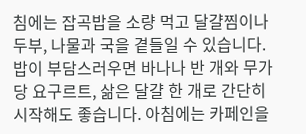침에는 잡곡밥을 소량 먹고 달걀찜이나 두부, 나물과 국을 곁들일 수 있습니다. 밥이 부담스러우면 바나나 반 개와 무가당 요구르트, 삶은 달걀 한 개로 간단히 시작해도 좋습니다. 아침에는 카페인을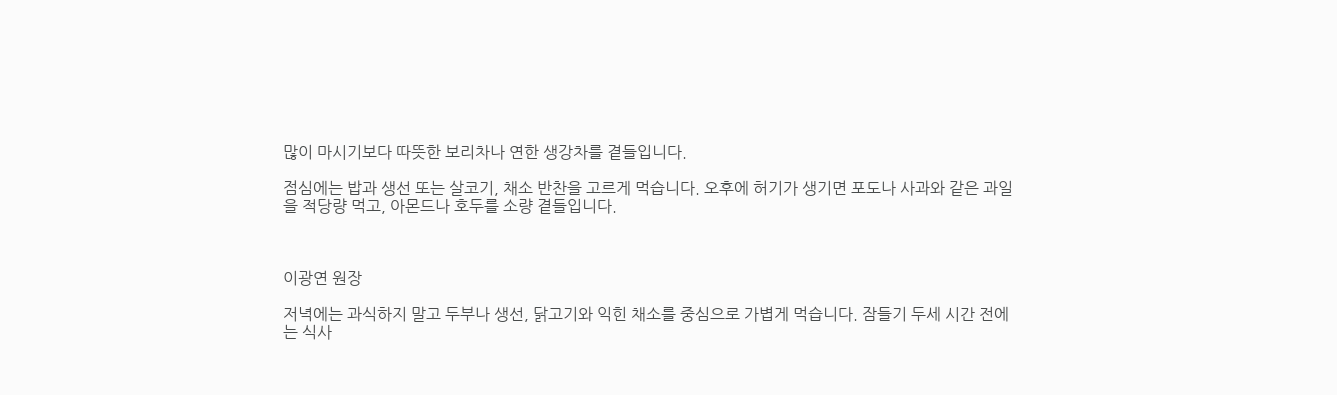많이 마시기보다 따뜻한 보리차나 연한 생강차를 곁들입니다.

점심에는 밥과 생선 또는 살코기, 채소 반찬을 고르게 먹습니다. 오후에 허기가 생기면 포도나 사과와 같은 과일을 적당량 먹고, 아몬드나 호두를 소량 곁들입니다.



이광연 원장

저녁에는 과식하지 말고 두부나 생선, 닭고기와 익힌 채소를 중심으로 가볍게 먹습니다. 잠들기 두세 시간 전에는 식사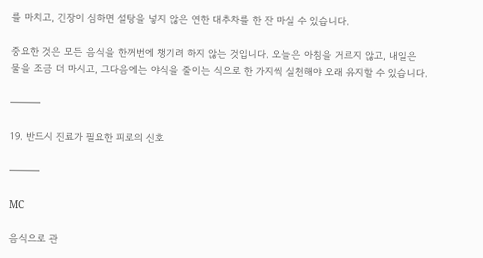를 마치고, 긴장이 심하면 설탕을 넣지 않은 연한 대추차를 한 잔 마실 수 있습니다.

중요한 것은 모든 음식을 한꺼번에 챙기려 하지 않는 것입니다. 오늘은 아침을 거르지 않고, 내일은 물을 조금 더 마시고, 그다음에는 야식을 줄이는 식으로 한 가지씩 실천해야 오래 유지할 수 있습니다.

━━━

19. 반드시 진료가 필요한 피로의 신호

━━━

MC

음식으로 관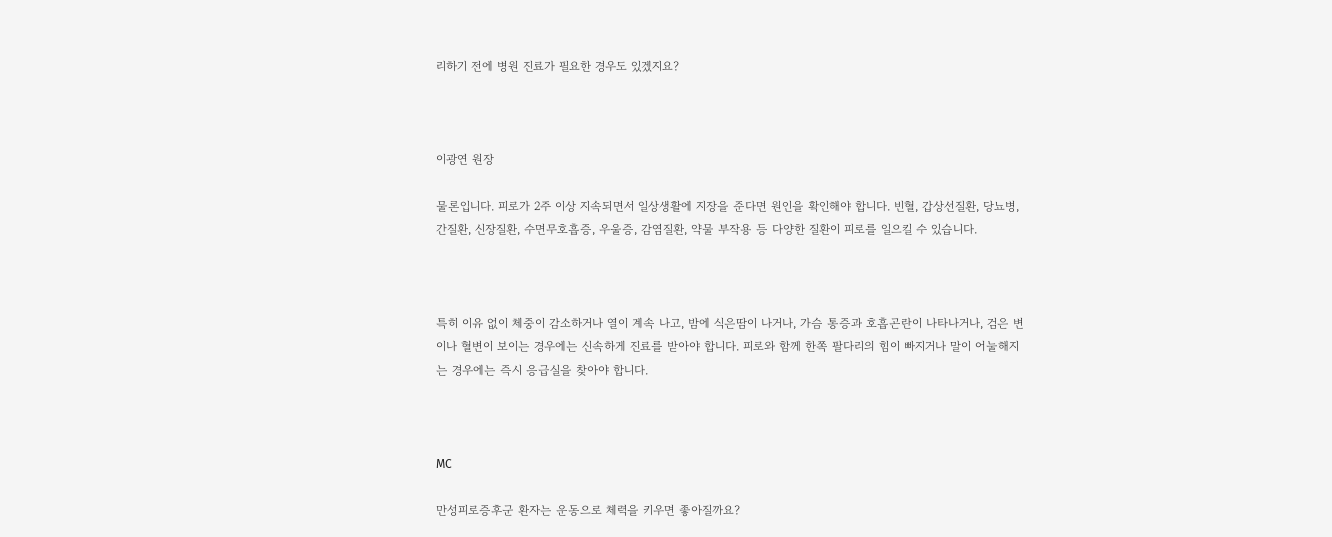리하기 전에 병원 진료가 필요한 경우도 있겠지요?



이광연 원장

물론입니다. 피로가 2주 이상 지속되면서 일상생활에 지장을 준다면 원인을 확인해야 합니다. 빈혈, 갑상선질환, 당뇨병, 간질환, 신장질환, 수면무호흡증, 우울증, 감염질환, 약물 부작용 등 다양한 질환이 피로를 일으킬 수 있습니다.



특히 이유 없이 체중이 감소하거나 열이 계속 나고, 밤에 식은땀이 나거나, 가슴 통증과 호흡곤란이 나타나거나, 검은 변이나 혈변이 보이는 경우에는 신속하게 진료를 받아야 합니다. 피로와 함께 한쪽 팔다리의 힘이 빠지거나 말이 어눌해지는 경우에는 즉시 응급실을 찾아야 합니다.



MC

만성피로증후군 환자는 운동으로 체력을 키우면 좋아질까요?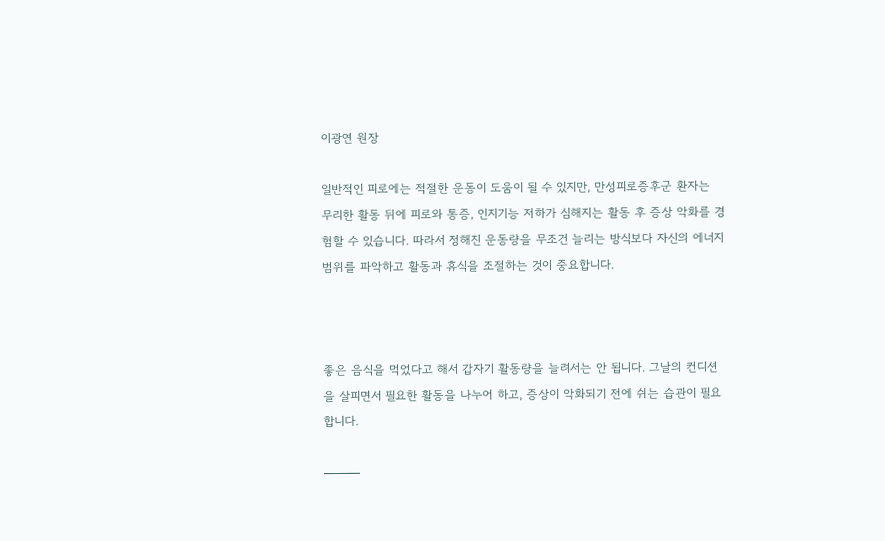이광연 원장

일반적인 피로에는 적절한 운동이 도움이 될 수 있지만, 만성피로증후군 환자는 무리한 활동 뒤에 피로와 통증, 인지기능 저하가 심해지는 활동 후 증상 악화를 경험할 수 있습니다. 따라서 정해진 운동량을 무조건 늘리는 방식보다 자신의 에너지 범위를 파악하고 활동과 휴식을 조절하는 것이 중요합니다.



좋은 음식을 먹었다고 해서 갑자기 활동량을 늘려서는 안 됩니다. 그날의 컨디션을 살피면서 필요한 활동을 나누어 하고, 증상이 악화되기 전에 쉬는 습관이 필요합니다.

━━━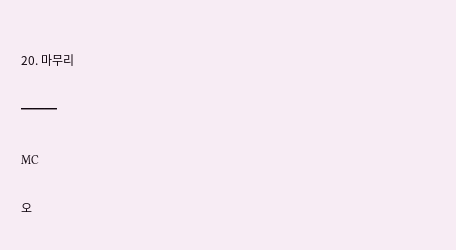20. 마무리

━━━

MC

오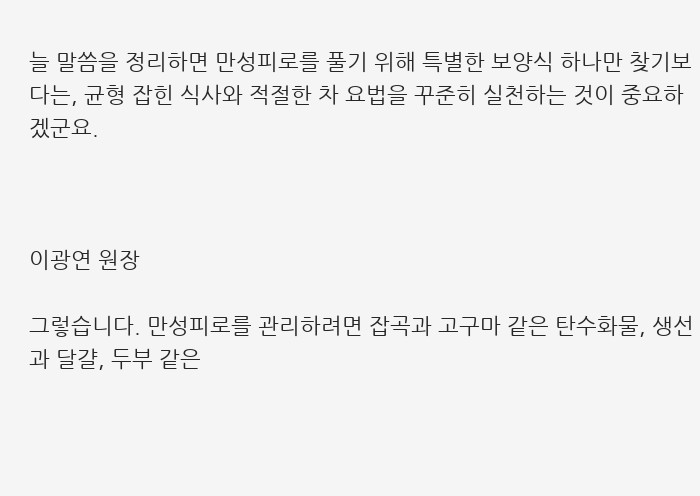늘 말씀을 정리하면 만성피로를 풀기 위해 특별한 보양식 하나만 찾기보다는, 균형 잡힌 식사와 적절한 차 요법을 꾸준히 실천하는 것이 중요하겠군요.



이광연 원장

그렇습니다. 만성피로를 관리하려면 잡곡과 고구마 같은 탄수화물, 생선과 달걀, 두부 같은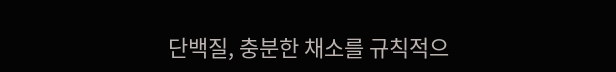단백질, 충분한 채소를 규칙적으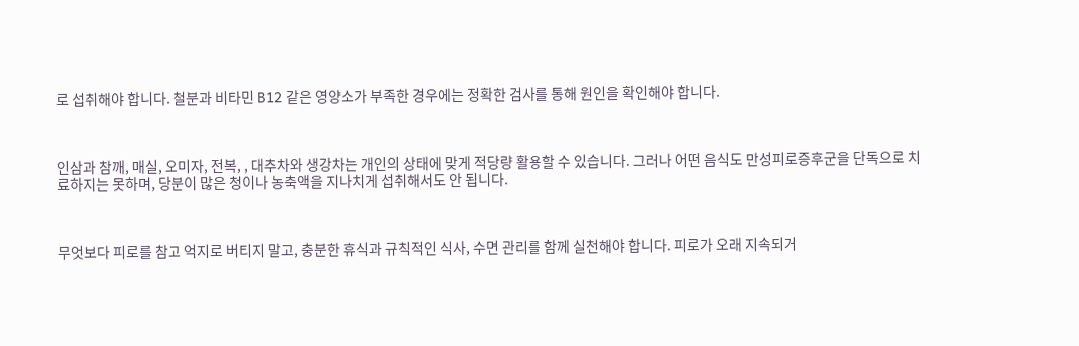로 섭취해야 합니다. 철분과 비타민 B12 같은 영양소가 부족한 경우에는 정확한 검사를 통해 원인을 확인해야 합니다.



인삼과 참깨, 매실, 오미자, 전복, , 대추차와 생강차는 개인의 상태에 맞게 적당량 활용할 수 있습니다. 그러나 어떤 음식도 만성피로증후군을 단독으로 치료하지는 못하며, 당분이 많은 청이나 농축액을 지나치게 섭취해서도 안 됩니다.



무엇보다 피로를 참고 억지로 버티지 말고, 충분한 휴식과 규칙적인 식사, 수면 관리를 함께 실천해야 합니다. 피로가 오래 지속되거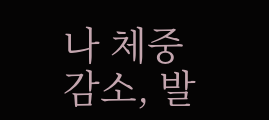나 체중 감소, 발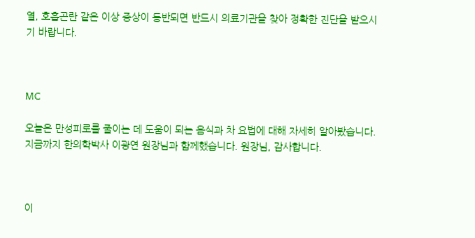열, 호흡곤란 같은 이상 증상이 동반되면 반드시 의료기관을 찾아 정확한 진단을 받으시기 바랍니다.



MC

오늘은 만성피로를 줄이는 데 도움이 되는 음식과 차 요법에 대해 자세히 알아봤습니다. 지금까지 한의학박사 이광연 원장님과 함께했습니다. 원장님, 감사합니다.



이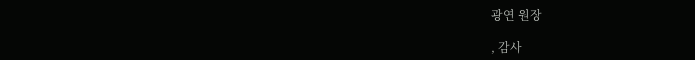광연 원장

, 감사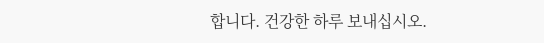합니다. 건강한 하루 보내십시오.